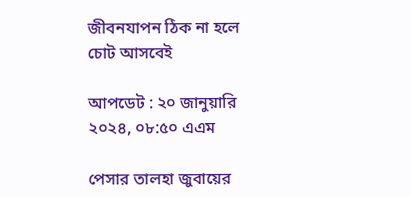জীবনযাপন ঠিক না হলে চোট আসবেই

আপডেট : ২০ জানুয়ারি ২০২৪, ০৮:৫০ এএম

পেসার তালহা জুবায়ের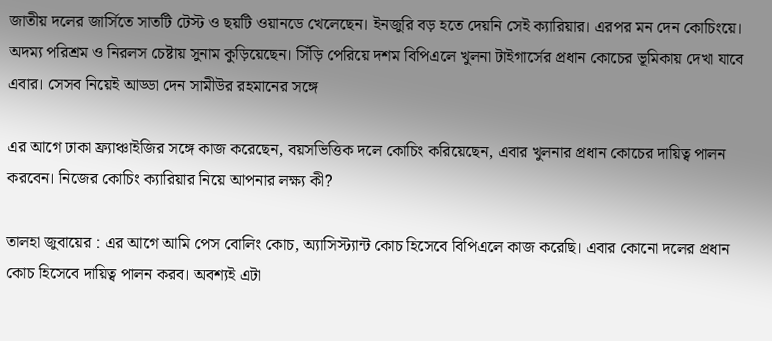জাতীয় দলের জার্সিতে সাতটি টেস্ট ও ছয়টি ওয়ানডে খেলেছেন। ইনজুরি বড় হতে দেয়নি সেই ক্যারিয়ার। এরপর মন দেন কোচিংয়ে। অদম্য পরিশ্রম ও নিরলস চেষ্টায় সুনাম কুড়িয়েছেন। সিঁড়ি পেরিয়ে দশম বিপিএলে খুলনা টাইগার্সের প্রধান কোচের ভূমিকায় দেখা যাবে এবার। সেসব নিয়েই আড্ডা দেন সামীউর রহমানের সঙ্গে

এর আগে ঢাকা ফ্র্যাঞ্চাইজির সঙ্গে কাজ করেছেন, বয়সভিত্তিক দলে কোচিং করিয়েছেন, এবার খুলনার প্রধান কোচের দায়িত্ব পালন করবেন। নিজের কোচিং ক্যারিয়ার নিয়ে আপনার লক্ষ্য কী?

তালহা জুবায়ের : এর আগে আমি পেস বোলিং কোচ, অ্যাসিস্ট্যান্ট কোচ হিসেবে বিপিএলে কাজ করেছি। এবার কোনো দলের প্রধান কোচ হিসেবে দায়িত্ব পালন করব। অবশ্যই এটা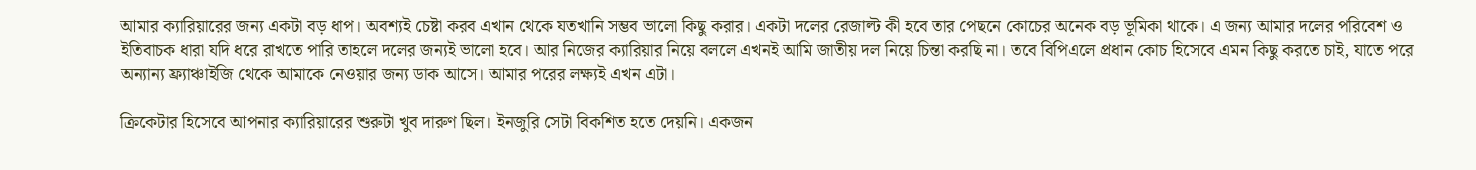আমার ক্যারিয়ারের জন্য একটা বড় ধাপ। অবশ্যই চেষ্টা করব এখান থেকে যতখানি সম্ভব ভালো কিছু করার। একটা দলের রেজাল্ট কী হবে তার পেছনে কোচের অনেক বড় ভূমিকা থাকে। এ জন্য আমার দলের পরিবেশ ও ইতিবাচক ধারা যদি ধরে রাখতে পারি তাহলে দলের জন্যই ভালো হবে। আর নিজের ক্যারিয়ার নিয়ে বললে এখনই আমি জাতীয় দল নিয়ে চিন্তা করছি না। তবে বিপিএলে প্রধান কোচ হিসেবে এমন কিছু করতে চাই, যাতে পরে অন্যান্য ফ্র্যাঞ্চাইজি থেকে আমাকে নেওয়ার জন্য ডাক আসে। আমার পরের লক্ষ্যই এখন এটা।

ক্রিকেটার হিসেবে আপনার ক্যারিয়ারের শুরুটা খুব দারুণ ছিল। ইনজুরি সেটা বিকশিত হতে দেয়নি। একজন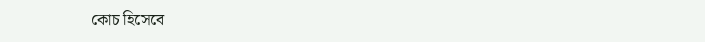কোচ হিসেবে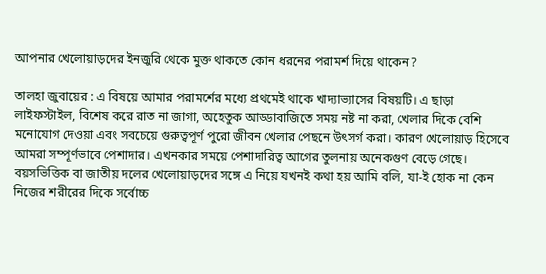আপনার খেলোয়াড়দের ইনজুরি থেকে মুক্ত থাকতে কোন ধরনের পরামর্শ দিয়ে থাকেন?

তালহা জুবায়ের : এ বিষয়ে আমার পরামর্শের মধ্যে প্রথমেই থাকে খাদ্যাভ্যাসের বিষয়টি। এ ছাড়া লাইফস্টাইল, বিশেষ করে রাত না জাগা, অহেতুক আড্ডাবাজিতে সময় নষ্ট না করা, খেলার দিকে বেশি মনোযোগ দেওয়া এবং সবচেয়ে গুরুত্বপূর্ণ পুরো জীবন খেলার পেছনে উৎসর্গ করা। কারণ খেলোয়াড় হিসেবে আমরা সম্পূর্ণভাবে পেশাদার। এখনকার সময়ে পেশাদারিত্ব আগের তুলনায় অনেকগুণ বেড়ে গেছে। বয়সভিত্তিক বা জাতীয় দলের খেলোয়াড়দের সঙ্গে এ নিয়ে যখনই কথা হয় আমি বলি, যা-ই হোক না কেন নিজের শরীরের দিকে সর্বোচ্চ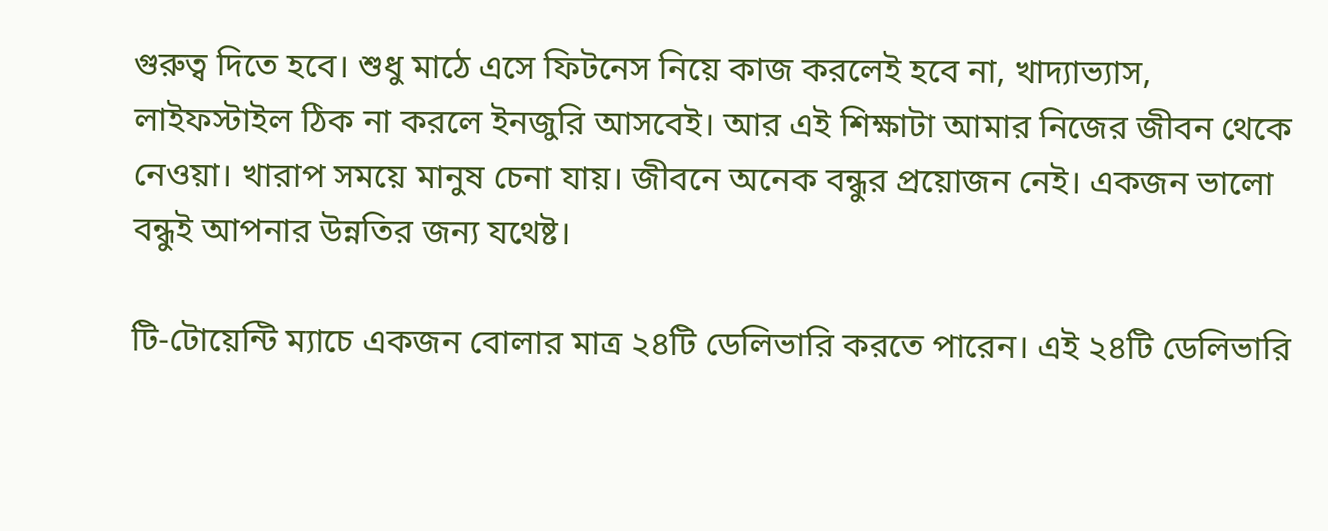গুরুত্ব দিতে হবে। শুধু মাঠে এসে ফিটনেস নিয়ে কাজ করলেই হবে না, খাদ্যাভ্যাস, লাইফস্টাইল ঠিক না করলে ইনজুরি আসবেই। আর এই শিক্ষাটা আমার নিজের জীবন থেকে নেওয়া। খারাপ সময়ে মানুষ চেনা যায়। জীবনে অনেক বন্ধুর প্রয়োজন নেই। একজন ভালো বন্ধুই আপনার উন্নতির জন্য যথেষ্ট।

টি-টোয়েন্টি ম্যাচে একজন বোলার মাত্র ২৪টি ডেলিভারি করতে পারেন। এই ২৪টি ডেলিভারি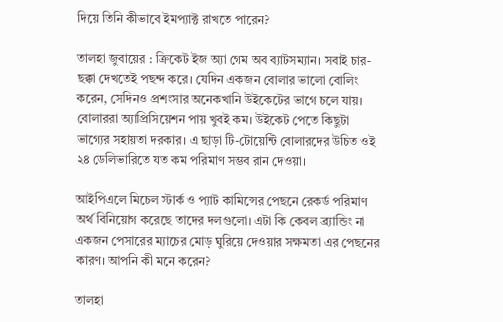দিয়ে তিনি কীভাবে ইমপ্যাক্ট রাখতে পারেন?

তালহা জুবায়ের : ক্রিকেট ইজ অ্যা গেম অব ব্যাটসম্যান। সবাই চার-ছক্কা দেখতেই পছন্দ করে। যেদিন একজন বোলার ভালো বোলিং করেন, সেদিনও প্রশংসার অনেকখানি উইকেটের ভাগে চলে যায়। বোলাররা অ্যাপ্রিসিয়েশন পায় খুবই কম। উইকেট পেতে কিছুটা ভাগ্যের সহায়তা দরকার। এ ছাড়া টি-টোয়েন্টি বোলারদের উচিত ওই ২৪ ডেলিভারিতে যত কম পরিমাণ সম্ভব রান দেওয়া।

আইপিএলে মিচেল স্টার্ক ও প্যাট কামিন্সের পেছনে রেকর্ড পরিমাণ অর্থ বিনিয়োগ করেছে তাদের দলগুলো। এটা কি কেবল ব্র্যান্ডিং না একজন পেসারের ম্যাচের মোড় ঘুরিয়ে দেওয়ার সক্ষমতা এর পেছনের কারণ। আপনি কী মনে করেন?

তালহা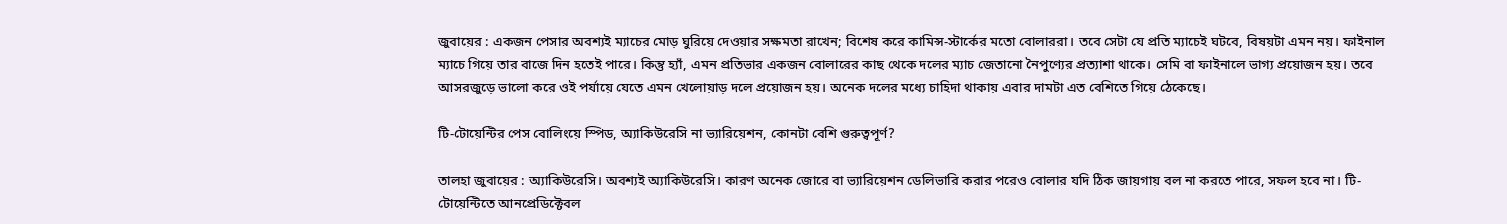জুবায়ের : একজন পেসার অবশ্যই ম্যাচের মোড় ঘুরিয়ে দেওয়ার সক্ষমতা রাখেন; বিশেষ করে কামিন্স-স্টার্কের মতো বোলাররা। তবে সেটা যে প্রতি ম্যাচেই ঘটবে, বিষয়টা এমন নয়। ফাইনাল ম্যাচে গিয়ে তার বাজে দিন হতেই পারে। কিন্তু হ্যাঁ, এমন প্রতিভার একজন বোলারের কাছ থেকে দলের ম্যাচ জেতানো নৈপুণ্যের প্রত্যাশা থাকে। সেমি বা ফাইনালে ভাগ্য প্রয়োজন হয়। তবে আসরজুড়ে ভালো করে ওই পর্যায়ে যেতে এমন খেলোয়াড় দলে প্রয়োজন হয়। অনেক দলের মধ্যে চাহিদা থাকায় এবার দামটা এত বেশিতে গিয়ে ঠেকেছে।

টি-টোয়েন্টির পেস বোলিংয়ে স্পিড, অ্যাকিউরেসি না ভ্যারিয়েশন, কোনটা বেশি গুরুত্বপূর্ণ?

তালহা জুবায়ের : অ্যাকিউরেসি। অবশ্যই অ্যাকিউরেসি। কারণ অনেক জোরে বা ভ্যারিয়েশন ডেলিভারি করার পরেও বোলার যদি ঠিক জায়গায় বল না করতে পারে, সফল হবে না। টি-টোয়েন্টিতে আনপ্রেডিক্টেবল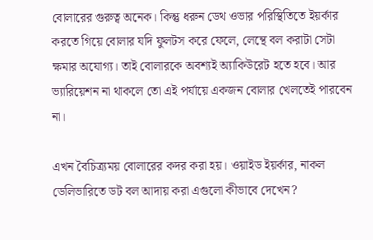বোলারের গুরুত্ব অনেক। কিন্তু ধরুন ডেথ ওভার পরিস্থিতিতে ইয়র্কার করতে গিয়ে বোলার যদি ফুলটস করে ফেলে, লেন্থে বল করাটা সেটা ক্ষমার অযোগ্য। তাই বোলারকে অবশ্যই অ্যাকিউরেট হতে হবে। আর ভ্যারিয়েশন না থাকলে তো এই পর্যায়ে একজন বোলার খেলতেই পারবেন না।

এখন বৈচিত্র্যময় বোলারের কদর করা হয়। ওয়াইড ইয়র্কার, নাকল ডেলিভারিতে ডট বল আদায় করা এগুলো কীভাবে দেখেন?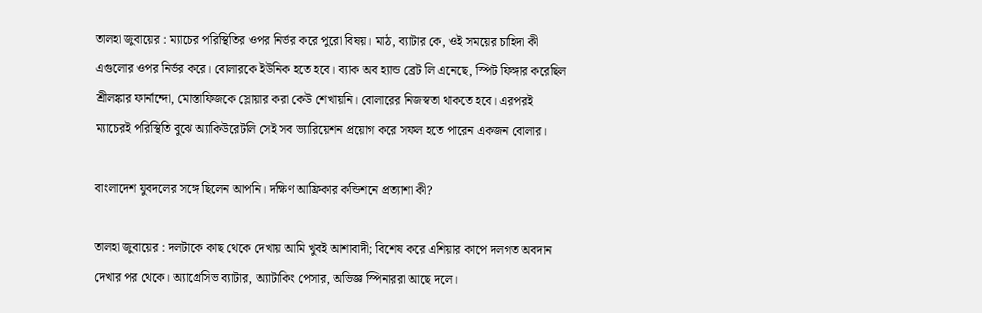তালহা জুবায়ের : ম্যাচের পরিস্থিতির ওপর নির্ভর করে পুরো বিষয়। মাঠ, ব্যাটার কে, ওই সময়ের চাহিদা কী এগুলোর ওপর নির্ভর করে। বোলারকে ইউনিক হতে হবে। ব্যাক অব হ্যান্ড ব্রেট লি এনেছে, স্পিট ফিঙ্গার করেছিল শ্রীলঙ্কার ফার্নান্দো, মোস্তাফিজকে স্লোয়ার করা কেউ শেখায়নি। বোলারের নিজস্বতা থাকতে হবে। এরপরই ম্যাচেরই পরিস্থিতি বুঝে অ্যাকিউরেটলি সেই সব ভ্যারিয়েশন প্রয়োগ করে সফল হতে পারেন একজন বোলার।

বাংলাদেশ যুবদলের সঙ্গে ছিলেন আপনি। দক্ষিণ আফ্রিকার কন্ডিশনে প্রত্যাশা কী?

তালহা জুবায়ের : দলটাকে কাছ থেকে দেখায় আমি খুবই আশাবাদী; বিশেষ করে এশিয়ার কাপে দলগত অবদান দেখার পর থেকে। অ্যাগ্রেসিভ ব্যাটার, অ্যাটাকিং পেসার, অভিজ্ঞ স্পিনাররা আছে দলে।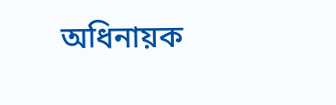অধিনায়ক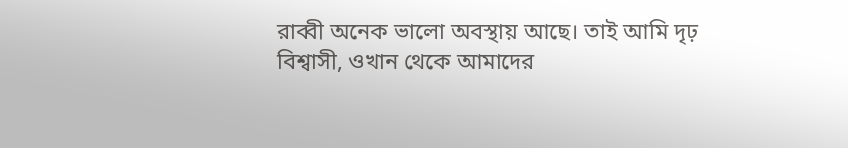রাব্বী অনেক ভালো অবস্থায় আছে। তাই আমি দৃঢ় বিশ্বাসী, ওখান থেকে আমাদের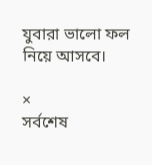যুবারা ভালো ফল নিয়ে আসবে।

×
সর্বশেষ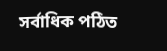সর্বাধিক পঠিত